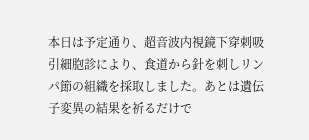本日は予定通り、超音波内視鏡下穿刺吸引細胞診により、食道から針を刺しリンパ節の組織を採取しました。あとは遺伝子変異の結果を祈るだけで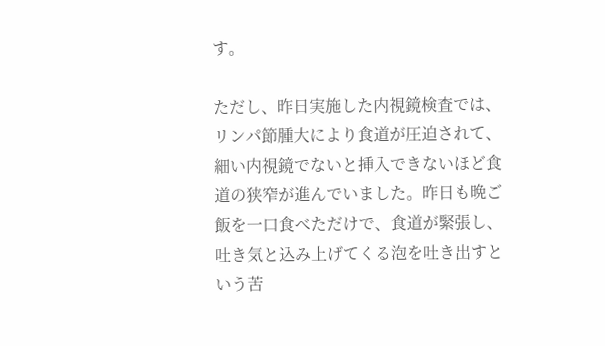す。

ただし、昨日実施した内視鏡検査では、リンパ節腫大により食道が圧迫されて、細い内視鏡でないと挿入できないほど食道の狭窄が進んでいました。昨日も晩ご飯を一口食べただけで、食道が緊張し、吐き気と込み上げてくる泡を吐き出すという苦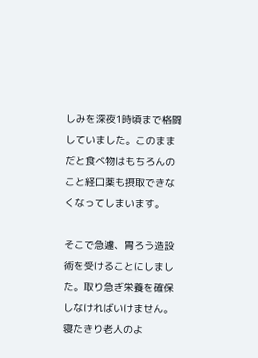しみを深夜1時頃まで格闘していました。このままだと食べ物はもちろんのこと経口薬も摂取できなくなってしまいます。

そこで急遽、胃ろう造設術を受けることにしました。取り急ぎ栄養を確保しなければいけません。寝たきり老人のよ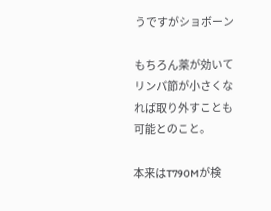うですがショボーン

もちろん薬が効いてリンパ節が小さくなれば取り外すことも可能とのこと。

本来はT790Mが検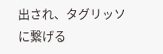出され、タグリッソに繋げる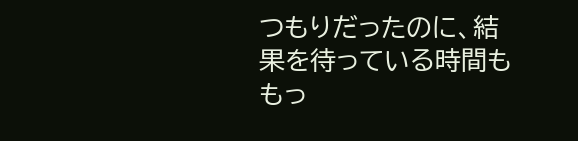つもりだったのに、結果を待っている時間ももっ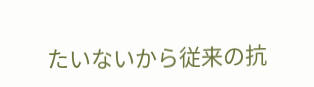たいないから従来の抗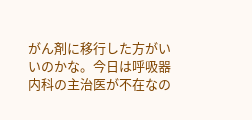がん剤に移行した方がいいのかな。今日は呼吸器内科の主治医が不在なの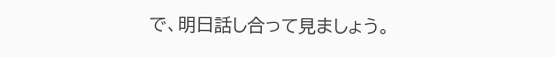で、明日話し合って見ましょう。